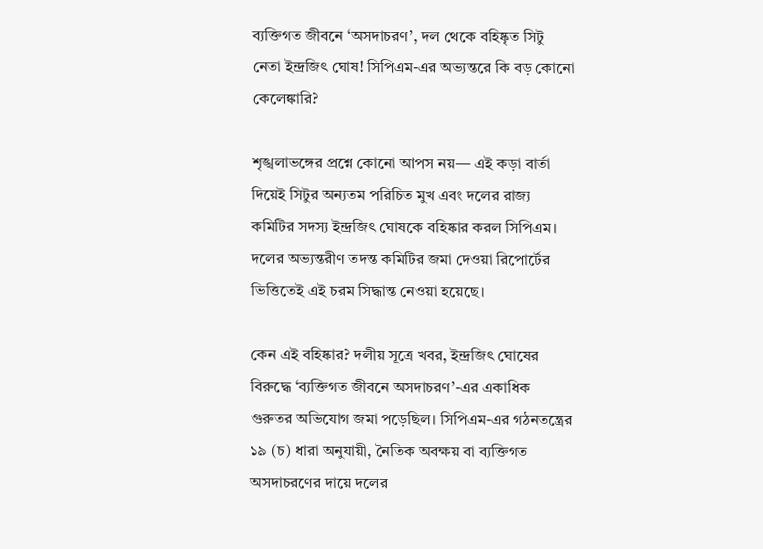ব্যক্তিগত জীবনে ‘অসদাচরণ’, দল থেকে বহিষ্কৃত সিটু নেতা ইন্দ্রজিৎ ঘোষ! সিপিএম-এর অভ্যন্তরে কি বড় কোনো কেলেঙ্কারি?

শৃঙ্খলাভঙ্গের প্রশ্নে কোনো আপস নয়— এই কড়া বার্তা দিয়েই সিটুর অন্যতম পরিচিত মুখ এবং দলের রাজ্য কমিটির সদস্য ইন্দ্রজিৎ ঘোষকে বহিষ্কার করল সিপিএম। দলের অভ্যন্তরীণ তদন্ত কমিটির জমা দেওয়া রিপোর্টের ভিত্তিতেই এই চরম সিদ্ধান্ত নেওয়া হয়েছে।

কেন এই বহিষ্কার? দলীয় সূত্রে খবর, ইন্দ্রজিৎ ঘোষের বিরুদ্ধে ‘ব্যক্তিগত জীবনে অসদাচরণ’-এর একাধিক গুরুতর অভিযোগ জমা পড়েছিল। সিপিএম-এর গঠনতন্ত্রের ১৯ (চ) ধারা অনুযায়ী, নৈতিক অবক্ষয় বা ব্যক্তিগত অসদাচরণের দায়ে দলের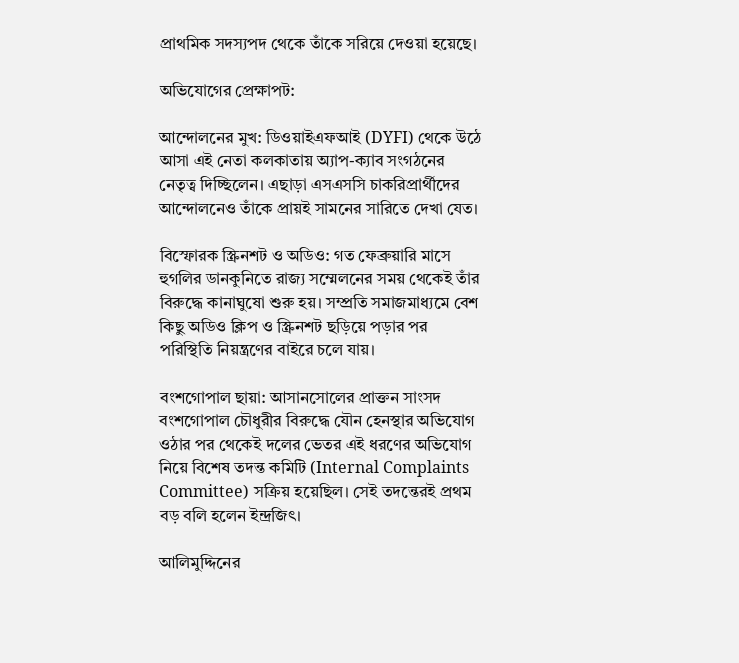প্রাথমিক সদস্যপদ থেকে তাঁকে সরিয়ে দেওয়া হয়েছে।

অভিযোগের প্রেক্ষাপট:

আন্দোলনের মুখ: ডিওয়াইএফআই (DYFI) থেকে উঠে আসা এই নেতা কলকাতায় অ্যাপ-ক্যাব সংগঠনের নেতৃত্ব দিচ্ছিলেন। এছাড়া এসএসসি চাকরিপ্রার্থীদের আন্দোলনেও তাঁকে প্রায়ই সামনের সারিতে দেখা যেত।

বিস্ফোরক স্ক্রিনশট ও অডিও: গত ফেব্রুয়ারি মাসে হুগলির ডানকুনিতে রাজ্য সম্মেলনের সময় থেকেই তাঁর বিরুদ্ধে কানাঘুষো শুরু হয়। সম্প্রতি সমাজমাধ্যমে বেশ কিছু অডিও ক্লিপ ও স্ক্রিনশট ছড়িয়ে পড়ার পর পরিস্থিতি নিয়ন্ত্রণের বাইরে চলে যায়।

বংশগোপাল ছায়া: আসানসোলের প্রাক্তন সাংসদ বংশগোপাল চৌধুরীর বিরুদ্ধে যৌন হেনস্থার অভিযোগ ওঠার পর থেকেই দলের ভেতর এই ধরণের অভিযোগ নিয়ে বিশেষ তদন্ত কমিটি (Internal Complaints Committee) সক্রিয় হয়েছিল। সেই তদন্তেরই প্রথম বড় বলি হলেন ইন্দ্রজিৎ।

আলিমুদ্দিনের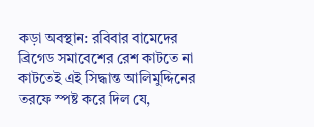কড়া অবস্থান: রবিবার বামেদের ব্রিগেড সমাবেশের রেশ কাটতে না কাটতেই এই সিদ্ধান্ত আলিমুদ্দিনের তরফে স্পষ্ট করে দিল যে,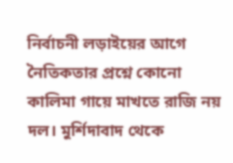নির্বাচনী লড়াইয়ের আগে নৈতিকতার প্রশ্নে কোনো কালিমা গায়ে মাখতে রাজি নয় দল। মুর্শিদাবাদ থেকে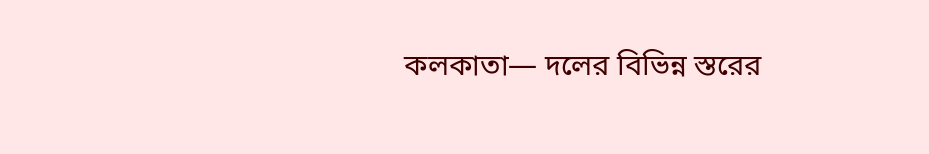কলকাতা— দলের বিভিন্ন স্তরের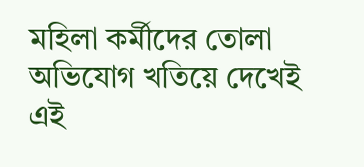মহিলা কর্মীদের তোলা অভিযোগ খতিয়ে দেখেই এই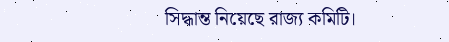সিদ্ধান্ত নিয়েছে রাজ্য কমিটি।